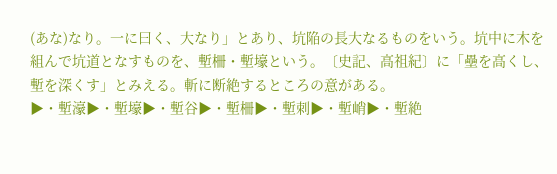(あな)なり。一に曰く、大なり」とあり、坑陥の長大なるものをいう。坑中に木を組んで坑道となすものを、塹柵・塹壕という。〔史記、高祖紀〕に「壘を高くし、塹を深くす」とみえる。斬に断絶するところの意がある。
▶・塹濠▶・塹壕▶・塹谷▶・塹柵▶・塹刺▶・塹峭▶・塹絶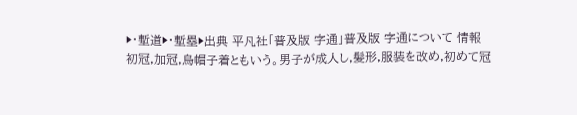▶・塹道▶・塹塁▶出典 平凡社「普及版 字通」普及版 字通について 情報
初冠,加冠,烏帽子着ともいう。男子が成人し,髪形,服装を改め,初めて冠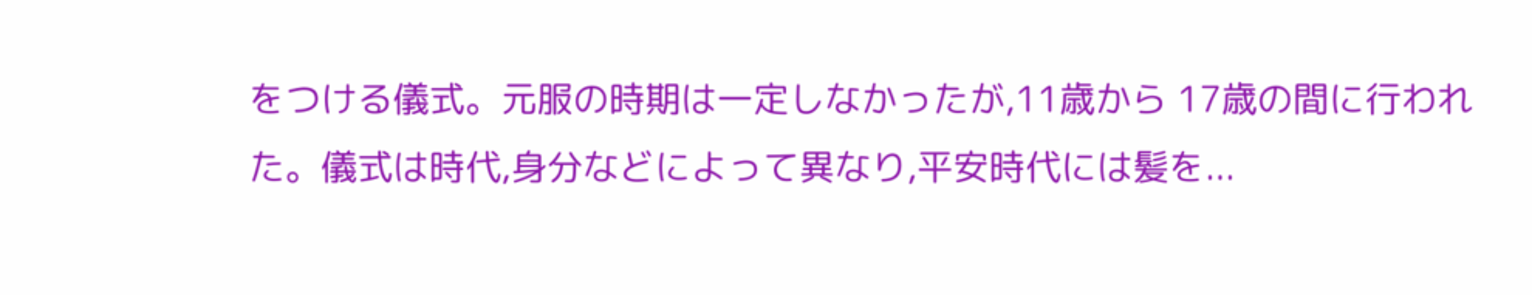をつける儀式。元服の時期は一定しなかったが,11歳から 17歳の間に行われた。儀式は時代,身分などによって異なり,平安時代には髪を...